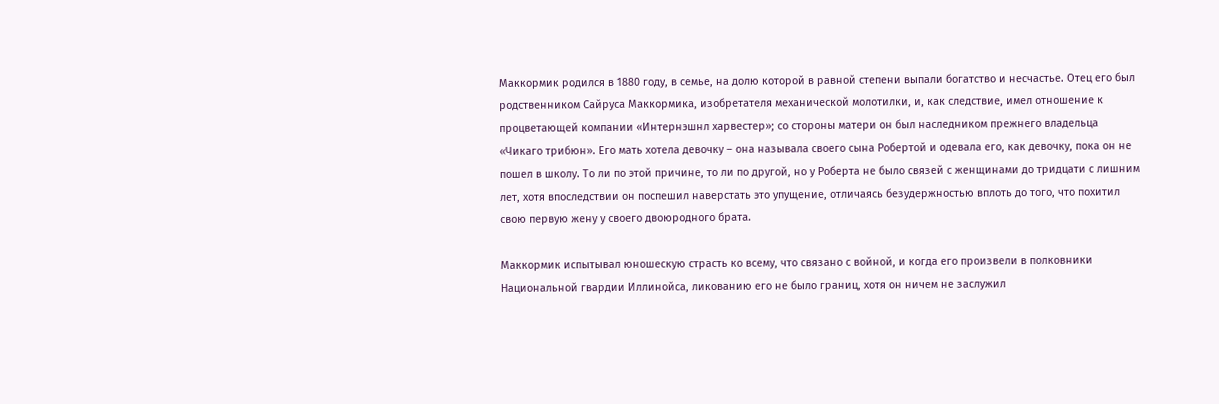Маккормик родился в 1880 году, в семье, на долю которой в равной степени выпали богатство и несчастье. Отец его был родственником Сайруса Маккормика, изобретателя механической молотилки, и, как следствие, имел отношение к процветающей компании «Интернэшнл харвестер»; со стороны матери он был наследником прежнего владельца «Чикаго трибюн». Его мать хотела девочку – она называла своего сына Робертой и одевала его, как девочку, пока он не пошел в школу. То ли по этой причине, то ли по другой, но у Роберта не было связей с женщинами до тридцати с лишним лет, хотя впоследствии он поспешил наверстать это упущение, отличаясь безудержностью вплоть до того, что похитил свою первую жену у своего двоюродного брата.

Маккормик испытывал юношескую страсть ко всему, что связано с войной, и когда его произвели в полковники Национальной гвардии Иллинойса, ликованию его не было границ, хотя он ничем не заслужил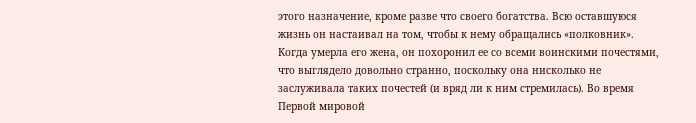этого назначение, кроме разве что своего богатства. Всю оставшуюся жизнь он настаивал на том, чтобы к нему обращались «полковник». Когда умерла его жена, он похоронил ее со всеми воинскими почестями, что выглядело довольно странно, поскольку она нисколько не заслуживала таких почестей (и вряд ли к ним стремилась). Во время Первой мировой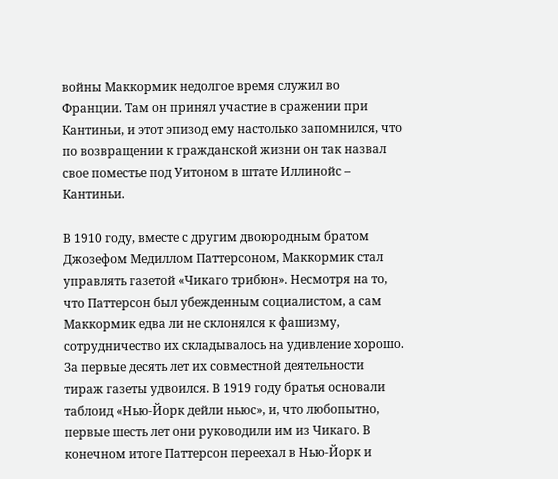войны Маккормик недолгое время служил во Франции. Там он принял участие в сражении при Кантиньи, и этот эпизод ему настолько запомнился, что по возвращении к гражданской жизни он так назвал свое поместье под Уитоном в штате Иллинойс – Кантиньи.

В 1910 году, вместе с другим двоюродным братом Джозефом Медиллом Паттерсоном, Маккормик стал управлять газетой «Чикаго трибюн». Несмотря на то, что Паттерсон был убежденным социалистом, а сам Маккормик едва ли не склонялся к фашизму, сотрудничество их складывалось на удивление хорошо. За первые десять лет их совместной деятельности тираж газеты удвоился. В 1919 году братья основали таблоид «Нью-Йорк дейли ньюс», и, что любопытно, первые шесть лет они руководили им из Чикаго. В конечном итоге Паттерсон переехал в Нью-Йорк и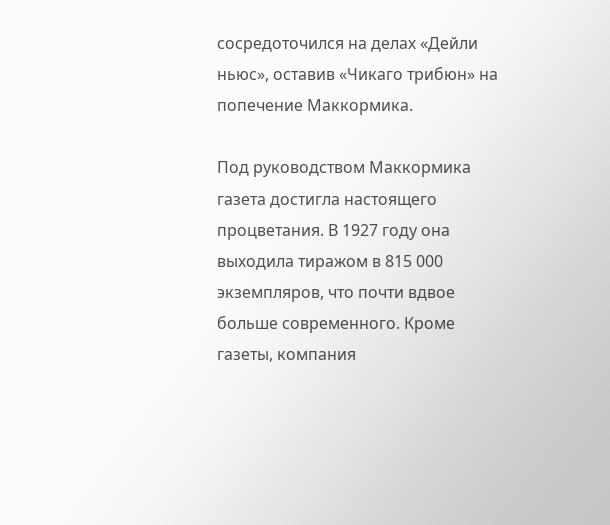сосредоточился на делах «Дейли ньюс», оставив «Чикаго трибюн» на попечение Маккормика.

Под руководством Маккормика газета достигла настоящего процветания. В 1927 году она выходила тиражом в 815 000 экземпляров, что почти вдвое больше современного. Кроме газеты, компания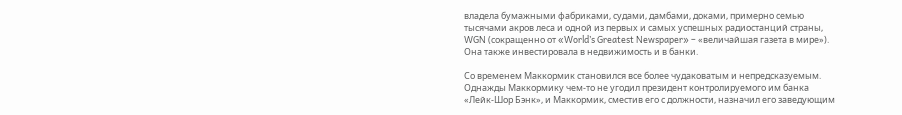владела бумажными фабриками, судами, дамбами, доками, примерно семью тысячами акров леса и одной из первых и самых успешных радиостанций страны, WGN (сокращенно от «World’s Greatest Newspaper» – «величайшая газета в мире»). Она также инвестировала в недвижимость и в банки.

Со временем Маккормик становился все более чудаковатым и непредсказуемым. Однажды Маккормику чем-то не угодил президент контролируемого им банка «Лейк-Шор Бэнк», и Маккормик, сместив его с должности, назначил его заведующим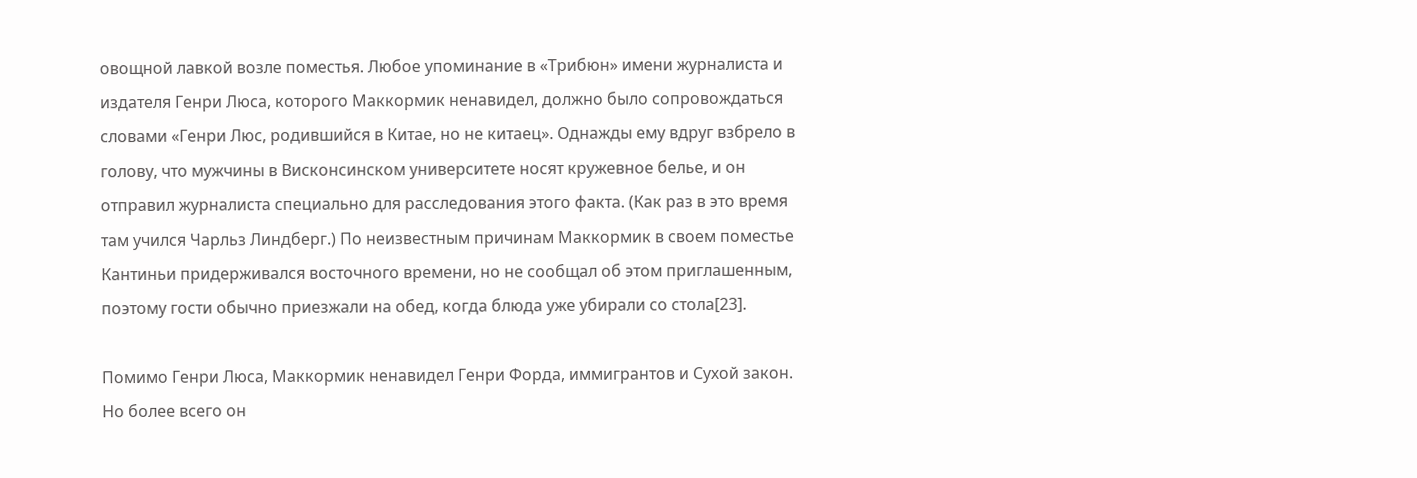овощной лавкой возле поместья. Любое упоминание в «Трибюн» имени журналиста и издателя Генри Люса, которого Маккормик ненавидел, должно было сопровождаться словами «Генри Люс, родившийся в Китае, но не китаец». Однажды ему вдруг взбрело в голову, что мужчины в Висконсинском университете носят кружевное белье, и он отправил журналиста специально для расследования этого факта. (Как раз в это время там учился Чарльз Линдберг.) По неизвестным причинам Маккормик в своем поместье Кантиньи придерживался восточного времени, но не сообщал об этом приглашенным, поэтому гости обычно приезжали на обед, когда блюда уже убирали со стола[23].

Помимо Генри Люса, Маккормик ненавидел Генри Форда, иммигрантов и Сухой закон. Но более всего он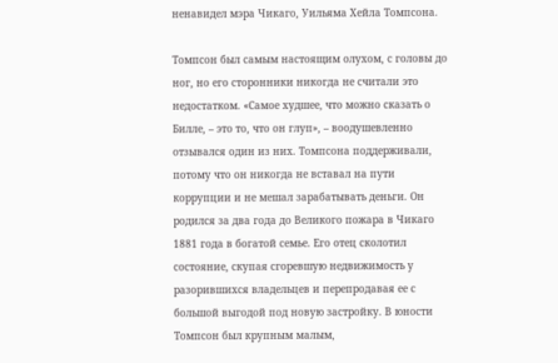ненавидел мэра Чикаго, Уильяма Хейла Томпсона.

Томпсон был самым настоящим олухом, с головы до ног, но его сторонники никогда не считали это недостатком. «Самое худшее, что можно сказать о Билле, – это то, что он глуп», – воодушевленно отзывался один из них. Томпсона поддерживали, потому что он никогда не вставал на пути коррупции и не мешал зарабатывать деньги. Он родился за два года до Великого пожара в Чикаго 1881 года в богатой семье. Его отец сколотил состояние, скупая сгоревшую недвижимость у разорившихся владельцев и перепродавая ее с большой выгодой под новую застройку. В юности Томпсон был крупным малым,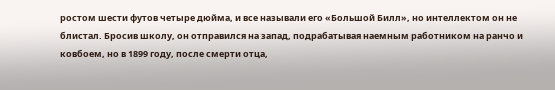ростом шести футов четыре дюйма, и все называли его «Большой Билл», но интеллектом он не блистал. Бросив школу, он отправился на запад, подрабатывая наемным работником на ранчо и ковбоем, но в 1899 году, после смерти отца,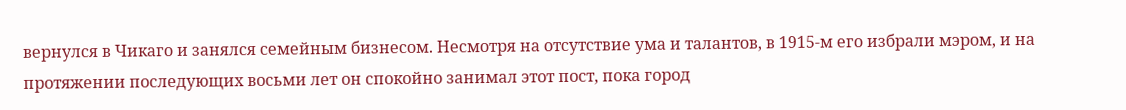вернулся в Чикаго и занялся семейным бизнесом. Несмотря на отсутствие ума и талантов, в 1915-м его избрали мэром, и на протяжении последующих восьми лет он спокойно занимал этот пост, пока город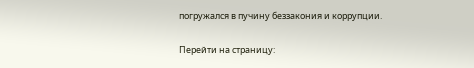погружался в пучину беззакония и коррупции.

Перейти на страницу: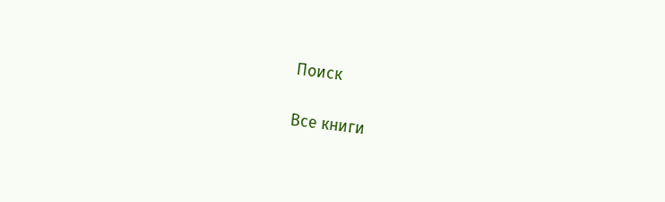Поиск

Все книги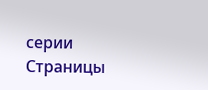серии Страницы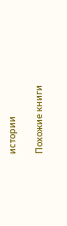истории

Похожие книги